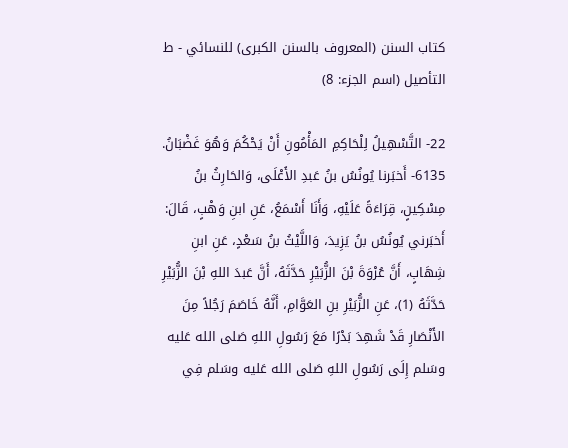كتاب السنن (المعروف بالسنن الكبرى) للنسائي - ط التأصيل (اسم الجزء: 8)

22- التَّسْهِيلُ لِلْحَاكِمِ المَأْمُونِ أَنْ يَحْكُمَ وَهُوَ غَضْبَانُ.
6135- أَخبَرنا يُونُسُ بنُ عَبدِ الأَعْلَى، وَالحَارِثُ بنُ مِسْكِينٍ، قِرَاءَةً عَلَيْهِ، وَأَنَا أَسْمَعُ، عَنِ ابنِ وَهْبٍ، قَالَ: أَخبَرني يُونُسُ بنُ يَزِيدَ، وَاللَّيْثُ بنُ سَعْدٍ، عَنِ ابنِ شِهَابٍ، أَنَّ عُرْوَةَ بْنَ الزُّبَيْرِ حَدَّثَهُ، أَنَّ عَبدَ اللهِ بْنَ الزُّبَيْرِ حَدَّثَهُ (1)، عَنِ الزُّبَيْرِ بنِ العَوَّامِ، أَنَّهُ خَاصَمَ رَجُلاً مِنَ الأَنْصَارِ قَدْ شَهِدَ بَدْرًا مَعَ رَسُولِ اللهِ صَلى الله عَليه وسَلم إِلَى رَسُولِ اللهِ صَلى الله عَليه وسَلم فِي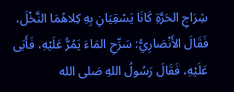شِرَاجِ الحَرَّةِ كَانَا يَسْقِيَانِ بِهِ كِلاهُمَا النَّخْلَ، فَقَالَ الأَنْصَارِيُّ: سَرِّحِ المَاءَ يَمُرُّ عَلَيْهِ، فَأَبَى عَلَيْهِ، فَقَالَ رَسُولُ اللهِ صَلى الله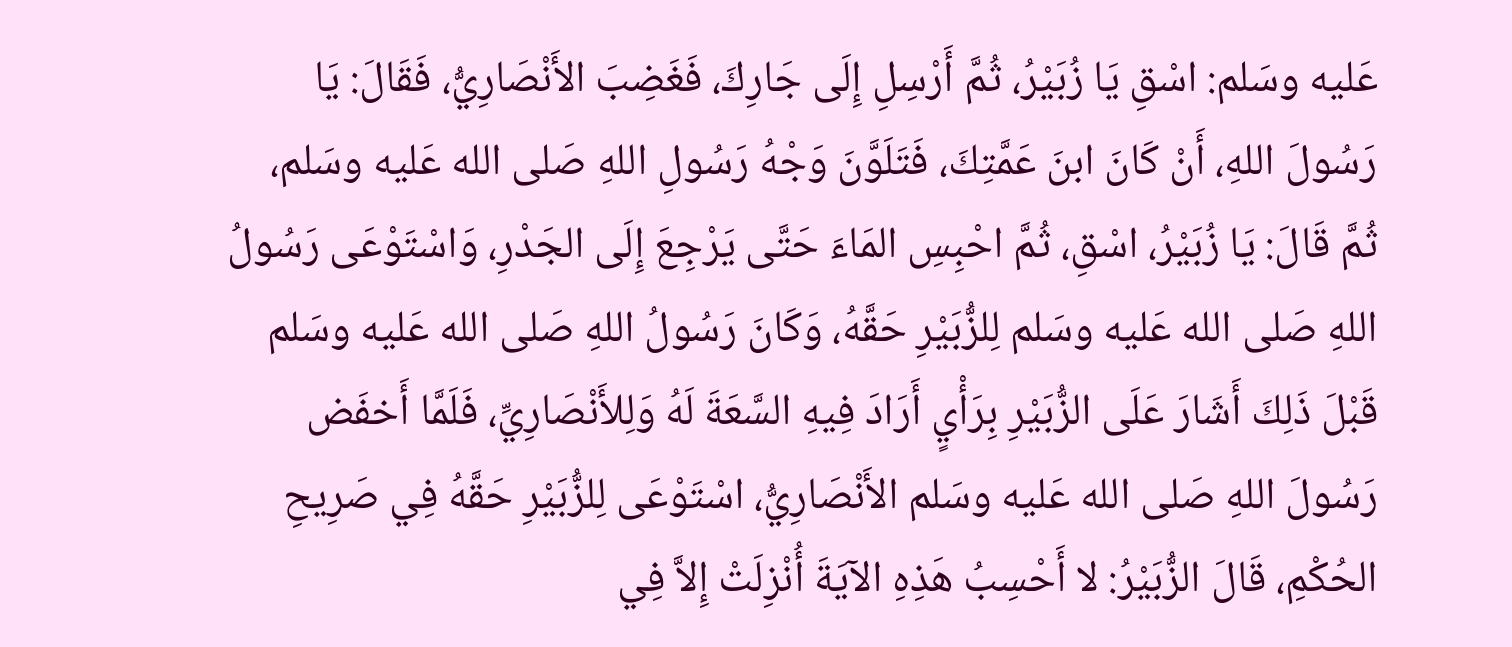عَليه وسَلم: اسْقِ يَا زُبَيْرُ، ثُمَّ أَرْسِلِ إِلَى جَارِكَ، فَغَضِبَ الأَنْصَارِيُّ، فَقَالَ: يَا رَسُولَ اللهِ، أَنْ كَانَ ابنَ عَمَّتِكَ، فَتَلَوَّنَ وَجْهُ رَسُولِ اللهِ صَلى الله عَليه وسَلم، ثُمَّ قَالَ: يَا زُبَيْرُ، اسْقِ، ثُمَّ احْبِسِ المَاءَ حَتَّى يَرْجِعَ إِلَى الجَدْرِ، وَاسْتَوْعَى رَسُولُ اللهِ صَلى الله عَليه وسَلم لِلزُّبَيْرِ حَقَّهُ، وَكَانَ رَسُولُ اللهِ صَلى الله عَليه وسَلم قَبْلَ ذَلِكَ أَشَارَ عَلَى الزُّبَيْرِ بِرَأْيٍ أَرَادَ فِيهِ السَّعَةَ لَهُ وَلِلأَنْصَارِيِّ، فَلَمَّا أَخفَض رَسُولَ اللهِ صَلى الله عَليه وسَلم الأَنْصَارِيُّ، اسْتَوْعَى لِلزُّبَيْرِ حَقَّهُ فِي صَرِيحِ الحُكْمِ، قَالَ الزُّبَيْرُ: لا أَحْسِبُ هَذِهِ الآيَةَ أُنْزِلَتْ إِلاَّ فِي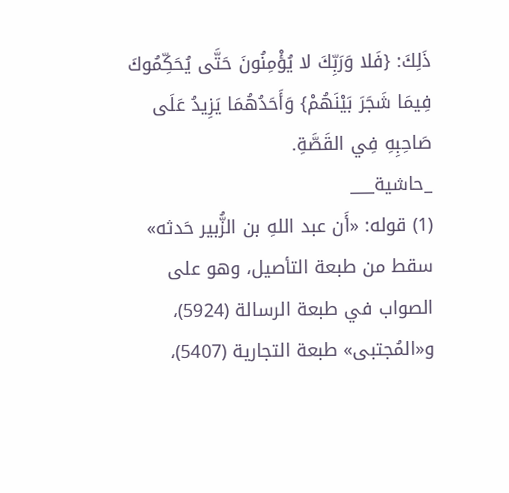ذَلِكَ: {فَلا وَرَبِّكَ لا يُؤْمِنُونَ حَتَّى يُحَكِّمُوكَ فِيمَا شَجَرَ بَيْنَهُمْ} وَأَحَدُهُمَا يَزِيدُ عَلَى صَاحِبِهِ فِي القَصَّةِ.
_حاشية___
(1) قوله: «أَن عبد اللهِ بن الزُّبير حَدثه» سقط من طبعة التأصيل، وهو على الصواب في طبعة الرسالة (5924)، و«المُجتبى» طبعة التجارية (5407)،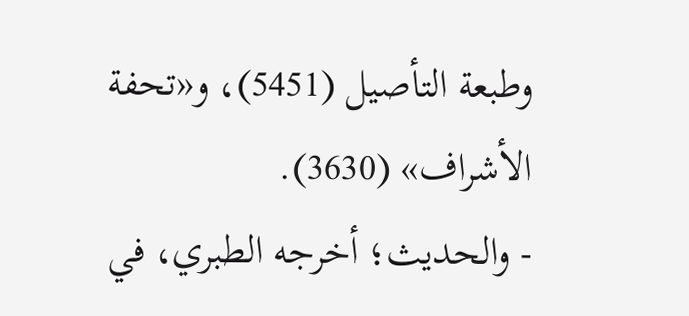وطبعة التأصيل (5451)، و«تحفة الأشراف» (3630).
- والحديث؛ أخرجه الطبري، في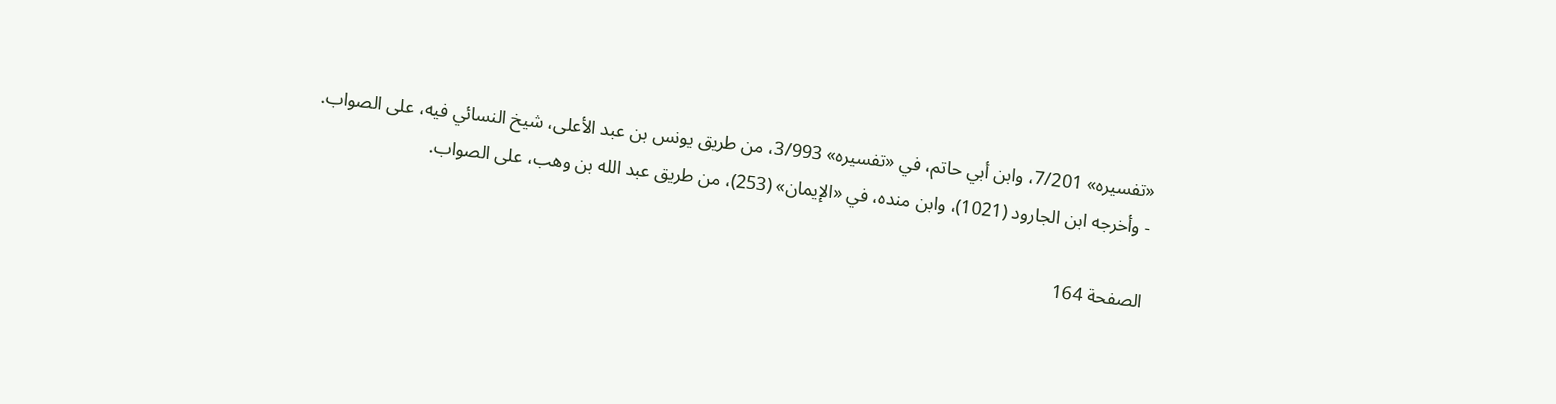«تفسيره» 7/201، وابن أبي حاتم، في «تفسيره» 3/993، من طريق يونس بن عبد الأعلى، شيخ النسائي فيه، على الصواب.
- وأخرجه ابن الجارود (1021)، وابن منده، في «الإيمان» (253)، من طريق عبد الله بن وهب، على الصواب.

الصفحة 164